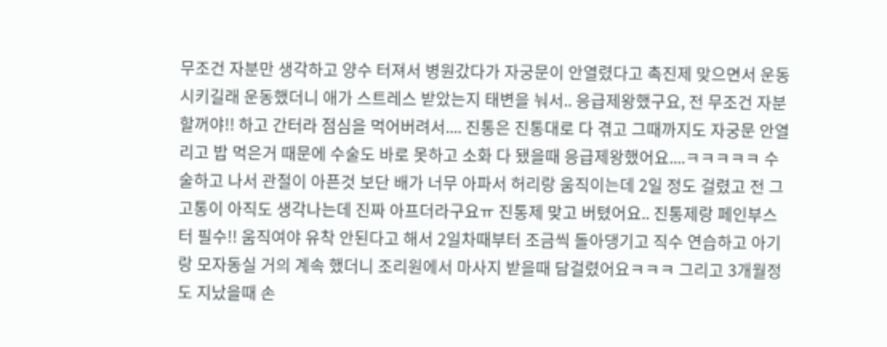무조건 자분만 생각하고 양수 터져서 병원갔다가 자궁문이 안열렸다고 촉진제 맞으면서 운동시키길래 운동했더니 애가 스트레스 받았는지 태변을 눠서.. 응급제왕했구요, 전 무조건 자분 할꺼야!! 하고 간터라 점심을 먹어버려서.... 진통은 진통대로 다 겪고 그때까지도 자궁문 안열리고 밥 먹은거 때문에 수술도 바로 못하고 소화 다 됐을때 응급제왕했어요....ㅋㅋㅋㅋㅋ 수술하고 나서 관절이 아픈것 보단 배가 너무 아파서 허리랑 움직이는데 2일 정도 걸렸고 전 그 고통이 아직도 생각나는데 진짜 아프더라구요ㅠ 진통제 맞고 버텼어요.. 진통제랑 페인부스터 필수!! 움직여야 유착 안된다고 해서 2일차때부터 조금씩 돌아댕기고 직수 연습하고 아기랑 모자동실 거의 계속 했더니 조리원에서 마사지 받을때 담걸렸어요ㅋㅋㅋ 그리고 3개월정도 지났을때 손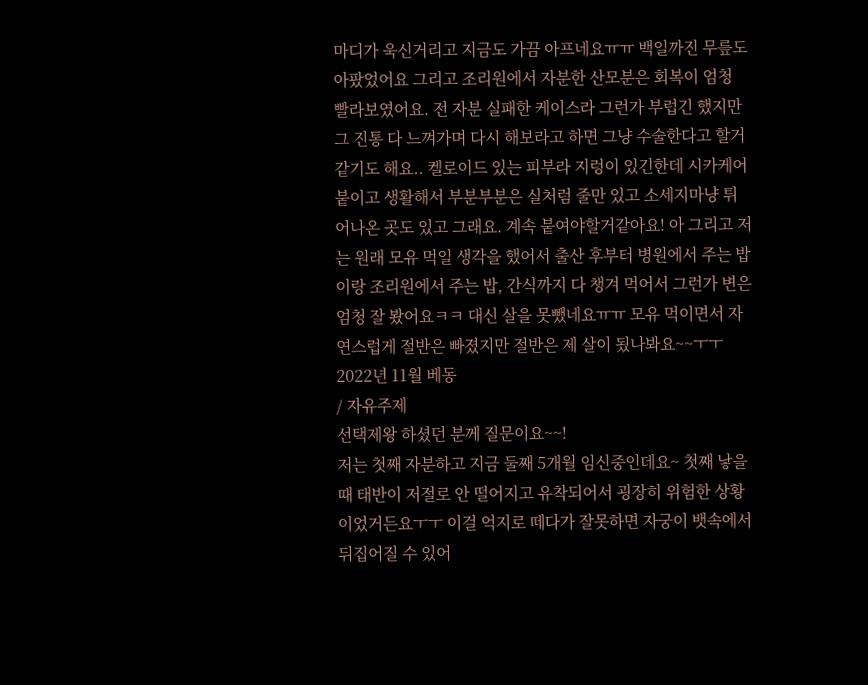마디가 욱신거리고 지금도 가끔 아프네요ㅠㅠ 백일까진 무릎도 아팠었어요 그리고 조리원에서 자분한 산모분은 회복이 엄청 빨라보였어요. 전 자분 실패한 케이스라 그런가 부럽긴 했지만 그 진통 다 느껴가며 다시 해보라고 하면 그냥 수술한다고 할거같기도 해요.. 켈로이드 있는 피부라 지렁이 있긴한데 시카케어 붙이고 생활해서 부분부분은 실처럼 줄만 있고 소세지마냥 튀어나온 곳도 있고 그래요. 계속 붙여야할거같아요! 아 그리고 저는 원래 모유 먹일 생각을 했어서 출산 후부터 병원에서 주는 밥이랑 조리원에서 주는 밥, 간식까지 다 챙겨 먹어서 그런가 변은 엄청 잘 봤어요ㅋㅋ 대신 살을 못뺐네요ㅠㅠ 모유 먹이면서 자연스럽게 절반은 빠졌지만 절반은 제 살이 됬나봐요~~ㅜㅜ
2022년 11월 베동
/ 자유주제
선택제왕 하셨던 분께 질문이요~~!
저는 첫째 자분하고 지금 둘째 5개월 임신중인데요~ 첫째 낳을때 태반이 저절로 안 떨어지고 유착되어서 굉장히 위험한 상황이었거든요ㅜㅜ 이걸 억지로 떼다가 잘못하면 자궁이 뱃속에서 뒤집어질 수 있어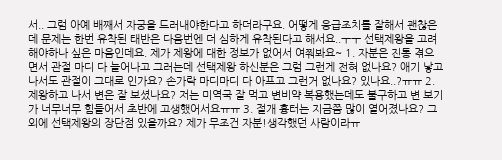서.. 그럼 아예 배째서 자궁을 드러내야한다고 하더라구요. 어떻게 응급조치를 잘해서 괜찮은데 문제는 한번 유착된 태반은 다음번엔 더 심하게 유착된다고 해서요..ㅜㅜ 선택제왕을 고려해야하나 싶은 마음인데요. 제가 제왕에 대한 정보가 없어서 여쭤봐요~ 1. 자분은 진통 겪으면서 관절 마디 다 늘어나고 그러는데 선택제왕 하신분은 그럼 그런게 전혀 없나요? 애기 낳고 나서도 관절이 그대로 인가요? 손가락 마디마디 다 아프고 그런거 없나요? 있나요..?ㅠㅠ 2. 제왕하고 나서 변은 잘 보셨나요? 저는 미역국 잘 먹고 변비약 복용했는데도 불구하고 변 보기가 너무너무 힘들어서 초반에 고생했어서요ㅠㅠ 3. 절개 흉터는 지금쯤 많이 옅어졌나요? 그외에 선택제왕의 장단점 있을까요? 제가 무조건 자분!생각했던 사람이라ㅠ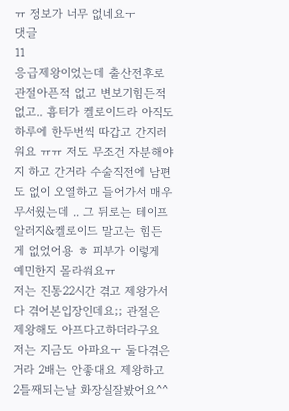ㅠ 정보가 너무 없네요ㅜ
댓글
11
응급제왕이었는데 출산전후로 관절아픈적 없고 변보기힘든적없고.. 흉터가 켈로이드라 아직도 하루에 한두번씩 따갑고 간지러워요 ㅠㅠ 저도 무조건 자분해야지 하고 간거라 수술직전에 남편도 없이 오열하고 들어가서 매우 무서웠는데 .. 그 뒤로는 테이프알러지&켈로이드 말고는 힘든게 없었어용 ㅎ 피부가 이렇게 예민한지 몰라쒀요ㅠ
저는 진통22시간 겪고 제왕가서 다 겪어본입장인데요;; 관절은 제왕해도 아프다고하더라구요 저는 지금도 아파요ㅜ 둘다겪은거라 2배는 안좋대요 제왕하고 2틀째되는날 화장실잘봤어요^^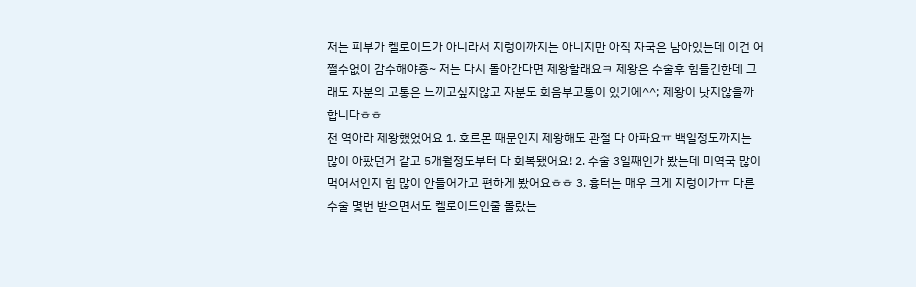저는 피부가 켈로이드가 아니라서 지렁이까지는 아니지만 아직 자국은 남아있는데 이건 어쩔수없이 감수해야죵~ 저는 다시 돌아간다면 제왕할래요ㅋ 제왕은 수술후 힘들긴한데 그래도 자분의 고통은 느끼고싶지않고 자분도 회음부고통이 있기에^^; 제왕이 낫지않을까합니다ㅎㅎ
전 역아라 제왕했었어요 1. 호르몬 때문인지 제왕해도 관절 다 아파요ㅠ 백일정도까지는 많이 아팠던거 같고 5개월정도부터 다 회복됐어요! 2. 수술 3일째인가 봤는데 미역국 많이 먹어서인지 힘 많이 안들어가고 편하게 봤어요ㅎㅎ 3. 흉터는 매우 크게 지렁이가ㅠ 다른 수술 몇번 받으면서도 켈로이드인줄 몰랐는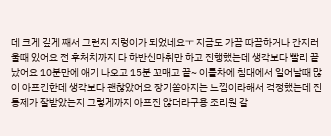데 크게 깊게 째서 그런지 지렁이가 되었네요ㅜ 지금도 가끔 따끔하거나 간지러울때 있어요 전 후처치까지 다 하반신마취만 하고 진행했는데 생각보다 빨리 끝났어요 10분만에 애기 나오고 15분 꼬매고 끝~ 이틀차에 침대에서 일어날때 많이 아프긴한데 생각보다 괜찮았어요 장기쏟아지는 느낌이라해서 걱정했는데 진통제가 잘받았는지 그렇게까지 아프진 않더라구용 조리원 갈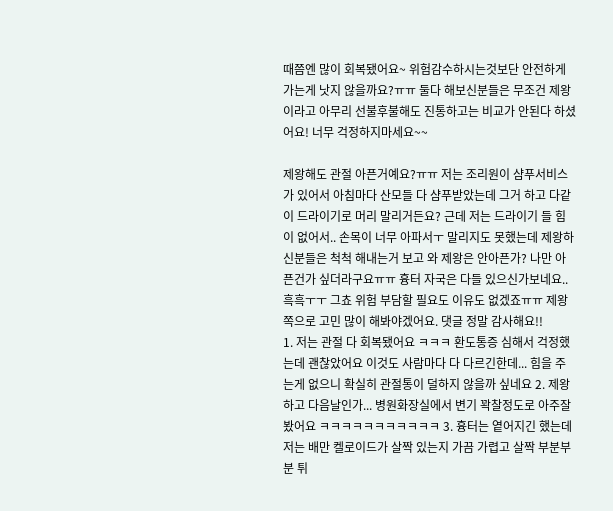때쯤엔 많이 회복됐어요~ 위험감수하시는것보단 안전하게 가는게 낫지 않을까요?ㅠㅠ 둘다 해보신분들은 무조건 제왕이라고 아무리 선불후불해도 진통하고는 비교가 안된다 하셨어요! 너무 걱정하지마세요~~

제왕해도 관절 아픈거예요?ㅠㅠ 저는 조리원이 샴푸서비스가 있어서 아침마다 산모들 다 샴푸받았는데 그거 하고 다같이 드라이기로 머리 말리거든요? 근데 저는 드라이기 들 힘이 없어서.. 손목이 너무 아파서ㅜ 말리지도 못했는데 제왕하신분들은 척척 해내는거 보고 와 제왕은 안아픈가? 나만 아픈건가 싶더라구요ㅠㅠ 흉터 자국은 다들 있으신가보네요..흑흑ㅜㅜ 그쵸 위험 부담할 필요도 이유도 없겠죠ㅠㅠ 제왕쪽으로 고민 많이 해봐야겠어요. 댓글 정말 감사해요!!
1. 저는 관절 다 회복됐어요 ㅋㅋㅋ 환도통증 심해서 걱정했는데 괜찮았어요 이것도 사람마다 다 다르긴한데... 힘을 주는게 없으니 확실히 관절통이 덜하지 않을까 싶네요 2. 제왕하고 다음날인가... 병원화장실에서 변기 꽉찰정도로 아주잘봤어요 ㅋㅋㅋㅋㅋㅋㅋㅋㅋㅋㅋ 3. 흉터는 옅어지긴 했는데 저는 배만 켈로이드가 살짝 있는지 가끔 가렵고 살짝 부분부분 튀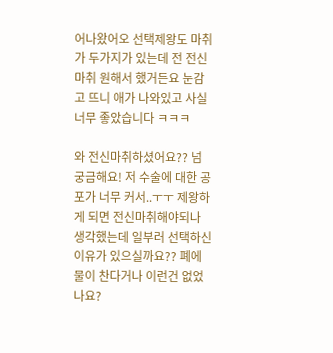어나왔어오 선택제왕도 마취가 두가지가 있는데 전 전신마취 원해서 했거든요 눈감고 뜨니 애가 나와있고 사실 너무 좋았습니다 ㅋㅋㅋ

와 전신마취하셨어요?? 넘 궁금해요! 저 수술에 대한 공포가 너무 커서..ㅜㅜ 제왕하게 되면 전신마취해야되나 생각했는데 일부러 선택하신 이유가 있으실까요?? 폐에 물이 찬다거나 이런건 없었나요?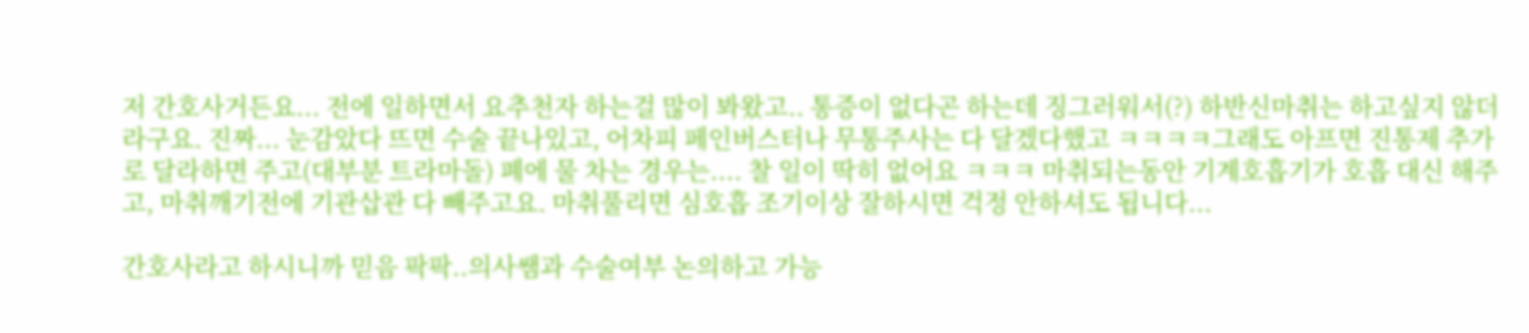저 간호사거든요... 전에 일하면서 요추천자 하는걸 많이 봐왔고.. 통증이 없다곤 하는데 징그러워서(?) 하반신마취는 하고싶지 않더라구요. 진짜... 눈감았다 뜨면 수술 끝나있고, 어차피 페인버스터나 무통주사는 다 달겠다했고 ㅋㅋㅋㅋ그래도 아프면 진통제 추가로 달라하면 주고(대부분 트라마돌) 폐에 물 차는 경우는.... 찰 일이 딱히 없어요 ㅋㅋㅋ 마취되는동안 기계호흡기가 호흡 대신 해주고, 마취깨기전에 기관삽관 다 빼주고요. 마취풀리면 심호흡 조기이상 잘하시면 걱정 안하셔도 됩니다...

간호사라고 하시니까 믿음 팍팍..의사쌤과 수술여부 논의하고 가능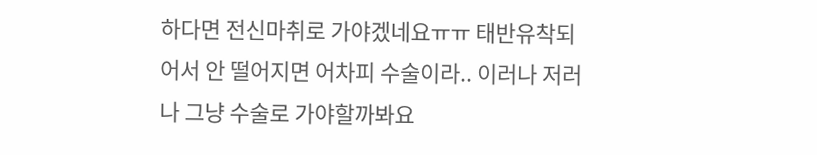하다면 전신마취로 가야겠네요ㅠㅠ 태반유착되어서 안 떨어지면 어차피 수술이라.. 이러나 저러나 그냥 수술로 가야할까봐요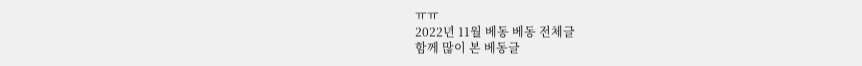ㅠㅠ
2022년 11월 베동 베동 전체글
함께 많이 본 베동글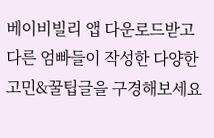베이비빌리 앱 다운로드받고 다른 엄빠들이 작성한 다양한 고민&꿀팁글을 구경해보세요